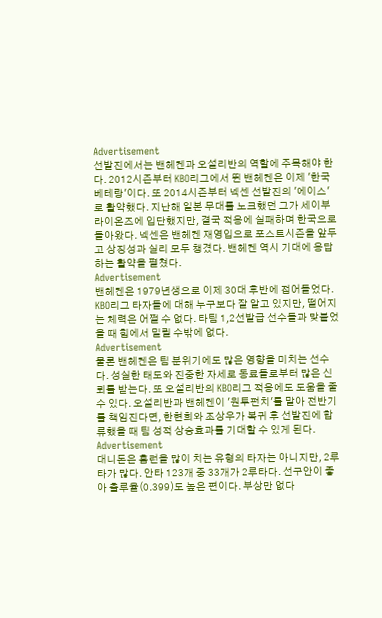Advertisement
선발진에서는 밴헤켄과 오설리반의 역할에 주목해야 한다. 2012시즌부터 KBO리그에서 뛴 밴헤켄은 이제 '한국 베테랑'이다. 또 2014시즌부터 넥센 선발진의 '에이스'로 활약했다. 지난해 일본 무대를 노크했던 그가 세이부 라이온즈에 입단했지만, 결국 적응에 실패하며 한국으로 돌아왔다. 넥센은 밴헤켄 재영입으로 포스트시즌을 앞두고 상징성과 실리 모두 챙겼다. 밴헤켄 역시 기대에 응답하는 활약을 펼쳤다.
Advertisement
밴헤켄은 1979년생으로 이제 30대 후반에 접어들었다. KBO리그 타자들에 대해 누구보다 잘 알고 있지만, 떨어지는 체력은 어쩔 수 없다. 타팀 1,2선발급 선수들과 맞붙었을 때 힘에서 밀릴 수밖에 없다.
Advertisement
물론 밴헤켄은 팀 분위기에도 많은 영향을 미치는 선수다. 성실한 태도와 진중한 자세로 동료들로부터 많은 신뢰를 받는다. 또 오설리반의 KBO리그 적응에도 도움을 줄 수 있다. 오설리반과 밴헤켄이 '원투펀치'를 맡아 전반기를 책임진다면, 한현희와 조상우가 복귀 후 선발진에 합류했을 때 팀 성적 상승효과를 기대할 수 있게 된다.
Advertisement
대니돈은 홈런을 많이 치는 유형의 타자는 아니지만, 2루타가 많다. 안타 123개 중 33개가 2루타다. 선구안이 좋아 출루율(0.399)도 높은 편이다. 부상만 없다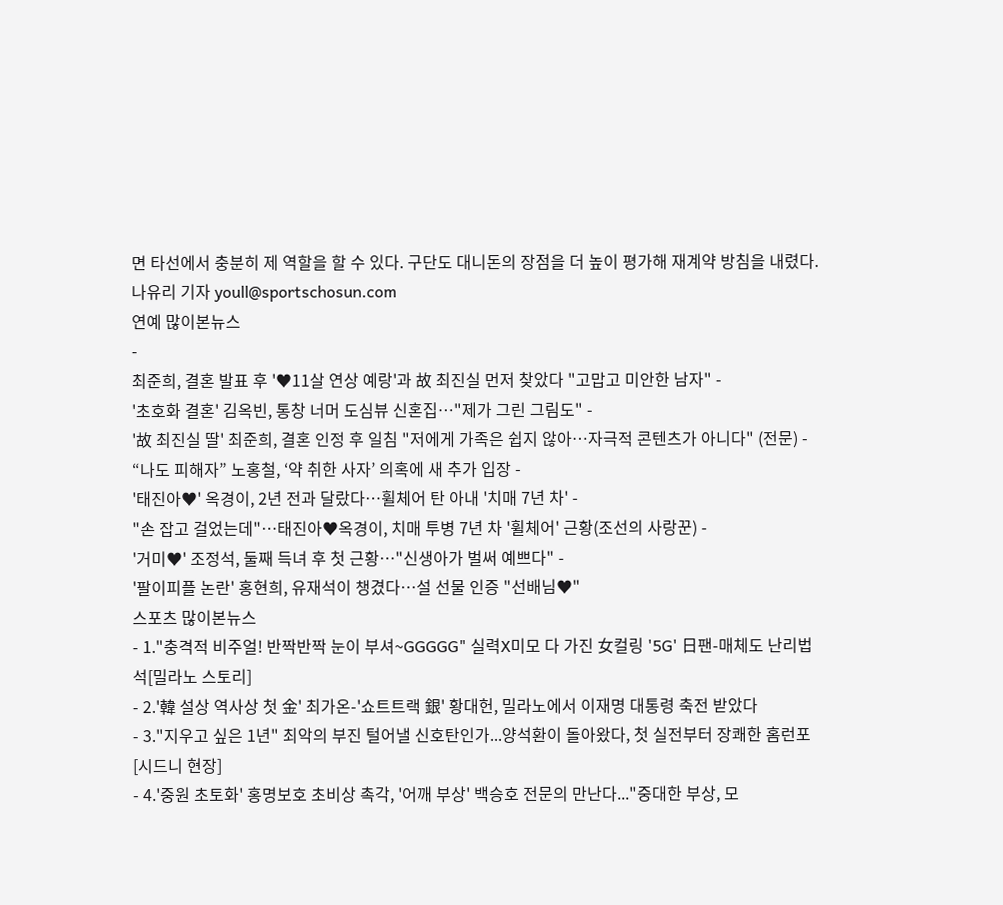면 타선에서 충분히 제 역할을 할 수 있다. 구단도 대니돈의 장점을 더 높이 평가해 재계약 방침을 내렸다.
나유리 기자 youll@sportschosun.com
연예 많이본뉴스
-
최준희, 결혼 발표 후 '♥11살 연상 예랑'과 故 최진실 먼저 찾았다 "고맙고 미안한 남자" -
'초호화 결혼' 김옥빈, 통창 너머 도심뷰 신혼집…"제가 그린 그림도" -
'故 최진실 딸' 최준희, 결혼 인정 후 일침 "저에게 가족은 쉽지 않아…자극적 콘텐츠가 아니다" (전문) -
“나도 피해자” 노홍철, ‘약 취한 사자’ 의혹에 새 추가 입장 -
'태진아♥' 옥경이, 2년 전과 달랐다…휠체어 탄 아내 '치매 7년 차' -
"손 잡고 걸었는데"…태진아♥옥경이, 치매 투병 7년 차 '휠체어' 근황(조선의 사랑꾼) -
'거미♥' 조정석, 둘째 득녀 후 첫 근황…"신생아가 벌써 예쁘다" -
'팔이피플 논란' 홍현희, 유재석이 챙겼다…설 선물 인증 "선배님♥"
스포츠 많이본뉴스
- 1."충격적 비주얼! 반짝반짝 눈이 부셔~GGGGG" 실력X미모 다 가진 女컬링 '5G' 日팬-매체도 난리법석[밀라노 스토리]
- 2.'韓 설상 역사상 첫 金' 최가온-'쇼트트랙 銀' 황대헌, 밀라노에서 이재명 대통령 축전 받았다
- 3."지우고 싶은 1년" 최악의 부진 털어낼 신호탄인가...양석환이 돌아왔다, 첫 실전부터 장쾌한 홈런포 [시드니 현장]
- 4.'중원 초토화' 홍명보호 초비상 촉각, '어깨 부상' 백승호 전문의 만난다..."중대한 부상, 모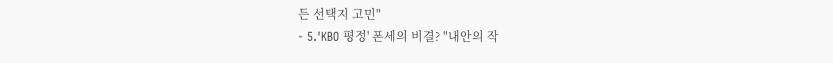든 선택지 고민"
- 5.'KBO 평정' 폰세의 비결? "내안의 작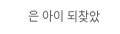은 아이 되찾았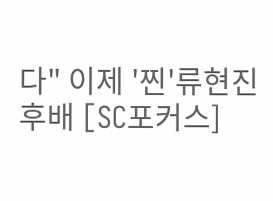다" 이제 '찐'류현진 후배 [SC포커스]